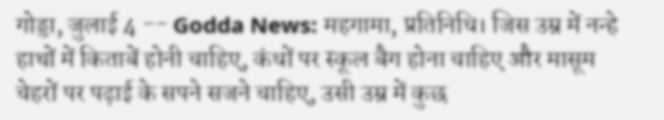गोड्डा, जुलाई 4 -- Godda News: महगामा, प्रतिनिधि। जिस उम्र में नन्हे हाथों में किताबें होनी चाहिए, कंधों पर स्कूल बैग होना चाहिए और मासूम चेहरों पर पढ़ाई के सपने सजने चाहिए, उसी उम्र में कुछ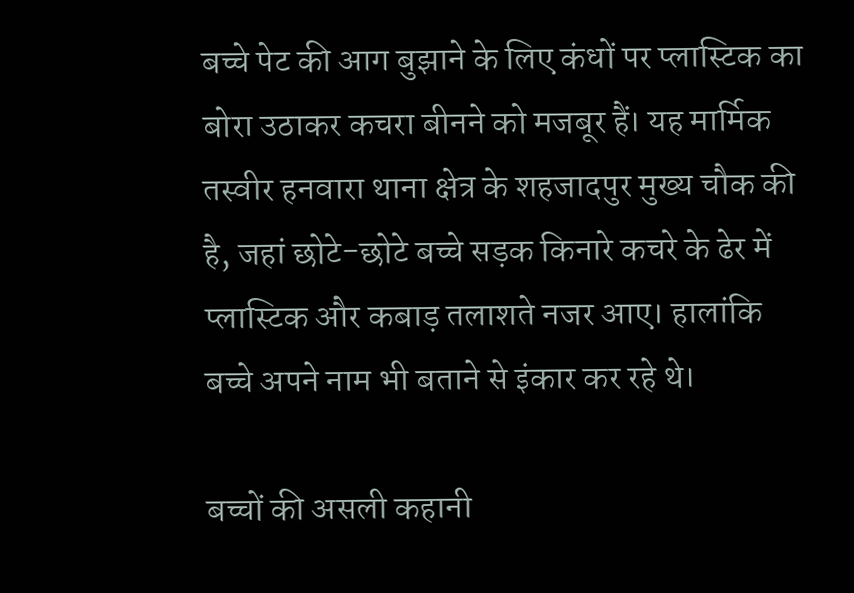बच्चे पेट की आग बुझाने के लिए कंधों पर प्लास्टिक का बोरा उठाकर कचरा बीनने को मजबूर हैं। यह मार्मिक तस्वीर हनवारा थाना क्षेत्र के शहजादपुर मुख्य चौक की है, जहां छोटे-छोटे बच्चे सड़क किनारे कचरे के ढेर में प्लास्टिक और कबाड़ तलाशते नजर आए। हालांकि बच्चे अपने नाम भी बताने से इंकार कर रहे थे।

बच्चों की असली कहानी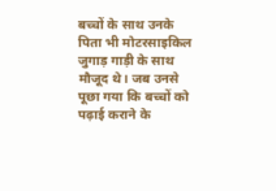बच्चों के साथ उनके पिता भी मोटरसाइकिल जुगाड़ गाड़ी के साथ मौजूद थे। जब उनसे पूछा गया कि बच्चों को पढ़ाई कराने के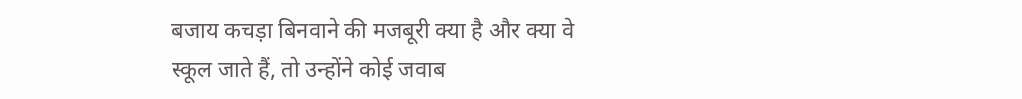बजाय कचड़ा बिनवाने की मजबूरी क्या है और क्या वे स्कूल जाते हैं, तो उन्होंने कोई जवाब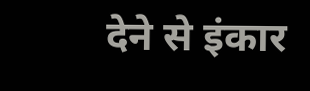देने से इंकार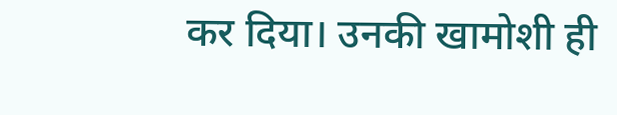कर दिया। उनकी खामोशी ही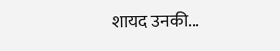शायद उनकी...